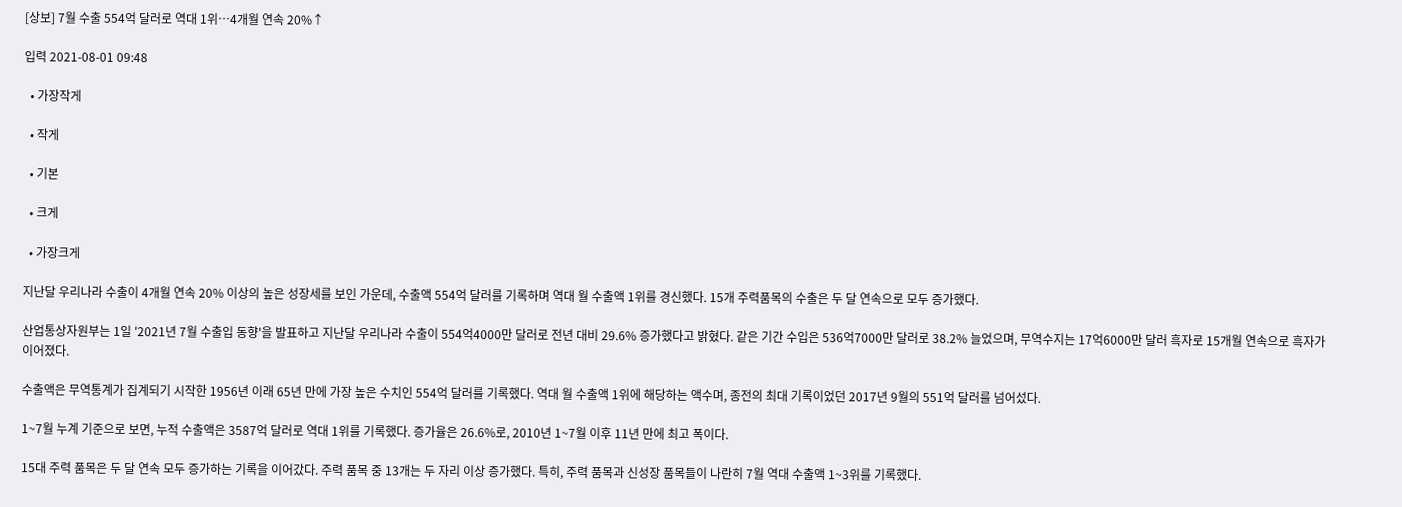[상보] 7월 수출 554억 달러로 역대 1위…4개월 연속 20%↑

입력 2021-08-01 09:48

  • 가장작게

  • 작게

  • 기본

  • 크게

  • 가장크게

지난달 우리나라 수출이 4개월 연속 20% 이상의 높은 성장세를 보인 가운데, 수출액 554억 달러를 기록하며 역대 월 수출액 1위를 경신했다. 15개 주력품목의 수출은 두 달 연속으로 모두 증가했다.

산업통상자원부는 1일 '2021년 7월 수출입 동향'을 발표하고 지난달 우리나라 수출이 554억4000만 달러로 전년 대비 29.6% 증가했다고 밝혔다. 같은 기간 수입은 536억7000만 달러로 38.2% 늘었으며, 무역수지는 17억6000만 달러 흑자로 15개월 연속으로 흑자가 이어졌다.

수출액은 무역통계가 집계되기 시작한 1956년 이래 65년 만에 가장 높은 수치인 554억 달러를 기록했다. 역대 월 수출액 1위에 해당하는 액수며, 종전의 최대 기록이었던 2017년 9월의 551억 달러를 넘어섰다.

1~7월 누계 기준으로 보면, 누적 수출액은 3587억 달러로 역대 1위를 기록했다. 증가율은 26.6%로, 2010년 1~7월 이후 11년 만에 최고 폭이다.

15대 주력 품목은 두 달 연속 모두 증가하는 기록을 이어갔다. 주력 품목 중 13개는 두 자리 이상 증가했다. 특히, 주력 품목과 신성장 품목들이 나란히 7월 역대 수출액 1~3위를 기록했다.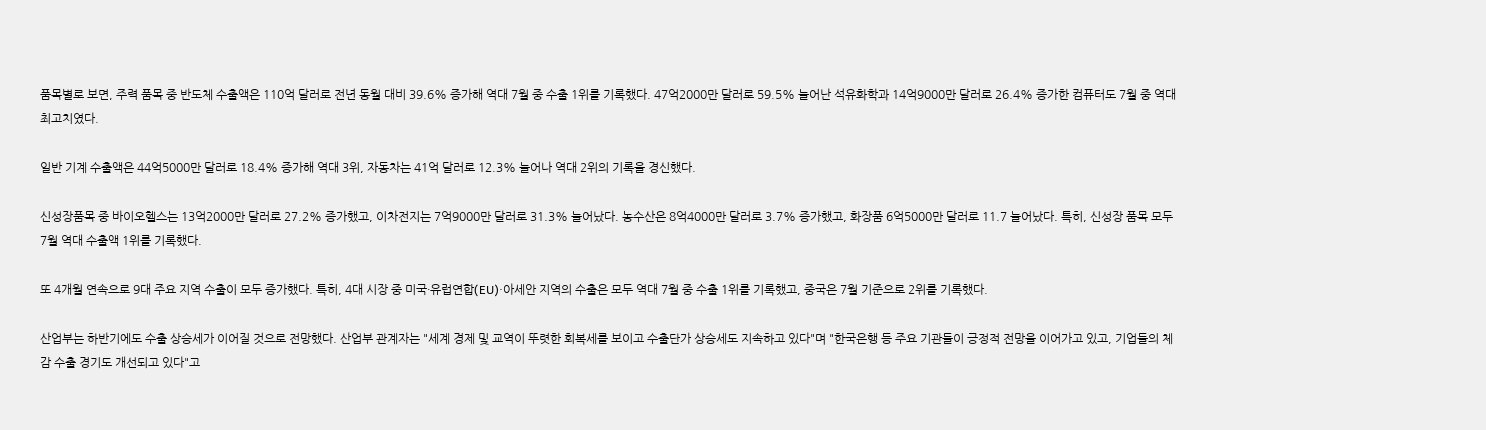품목별로 보면, 주력 품목 중 반도체 수출액은 110억 달러로 전년 동월 대비 39.6% 증가해 역대 7월 중 수출 1위를 기록했다. 47억2000만 달러로 59.5% 늘어난 석유화학과 14억9000만 달러로 26.4% 증가한 컴퓨터도 7월 중 역대 최고치였다.

일반 기계 수출액은 44억5000만 달러로 18.4% 증가해 역대 3위, 자동차는 41억 달러로 12.3% 늘어나 역대 2위의 기록을 경신했다.

신성장품목 중 바이오헬스는 13억2000만 달러로 27.2% 증가했고, 이차전지는 7억9000만 달러로 31.3% 늘어났다. 농수산은 8억4000만 달러로 3.7% 증가했고, 화장품 6억5000만 달러로 11.7 늘어났다. 특히, 신성장 품목 모두 7월 역대 수출액 1위를 기록했다.

또 4개월 연속으로 9대 주요 지역 수출이 모두 증가했다. 특히, 4대 시장 중 미국·유럽연합(EU)·아세안 지역의 수출은 모두 역대 7월 중 수출 1위를 기록했고, 중국은 7월 기준으로 2위를 기록했다.

산업부는 하반기에도 수출 상승세가 이어질 것으로 전망했다. 산업부 관계자는 "세계 경제 및 교역이 뚜렷한 회복세를 보이고 수출단가 상승세도 지속하고 있다"며 "한국은행 등 주요 기관들이 긍정적 전망을 이어가고 있고, 기업들의 체감 수출 경기도 개선되고 있다"고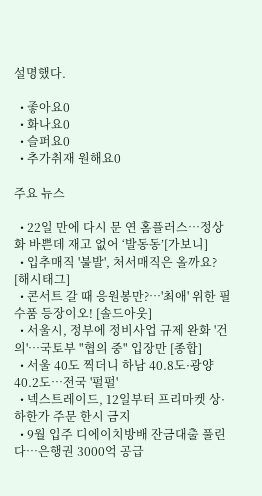설명했다.

  • 좋아요0
  • 화나요0
  • 슬퍼요0
  • 추가취재 원해요0

주요 뉴스

  • 22일 만에 다시 문 연 홈플러스…정상화 바쁜데 재고 없어 ‘발동동’[가보니]
  • 입추매직 '불발', 처서매직은 올까요? [해시태그]
  • 콘서트 갈 때 응원봉만?⋯'최애' 위한 필수품 등장이오! [솔드아웃]
  • 서울시, 정부에 정비사업 규제 완화 '건의'⋯국토부 "협의 중" 입장만 [종합]
  • 서울 40도 찍더니 하남 40.8도·광양 40.2도…전국 '펄펄'
  • 넥스트레이드, 12일부터 프리마켓 상·하한가 주문 한시 금지
  • 9월 입주 디에이치방배 잔금대출 풀린다…은행권 3000억 공급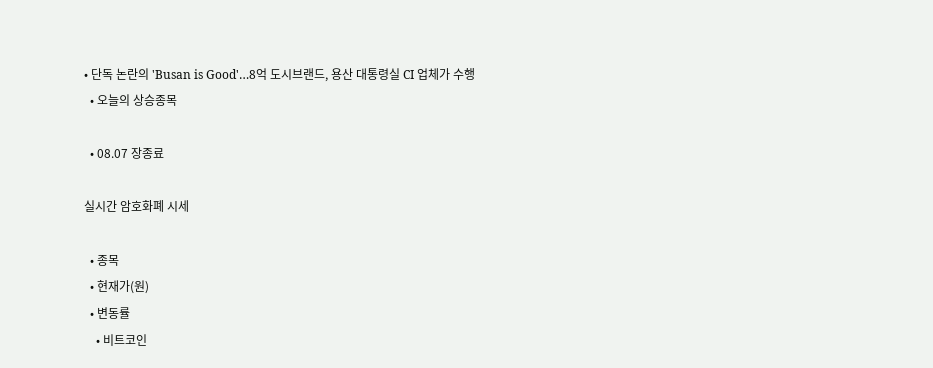• 단독 논란의 'Busan is Good'…8억 도시브랜드, 용산 대통령실 CI 업체가 수행
  • 오늘의 상승종목

  • 08.07 장종료

실시간 암호화폐 시세

  • 종목
  • 현재가(원)
  • 변동률
    • 비트코인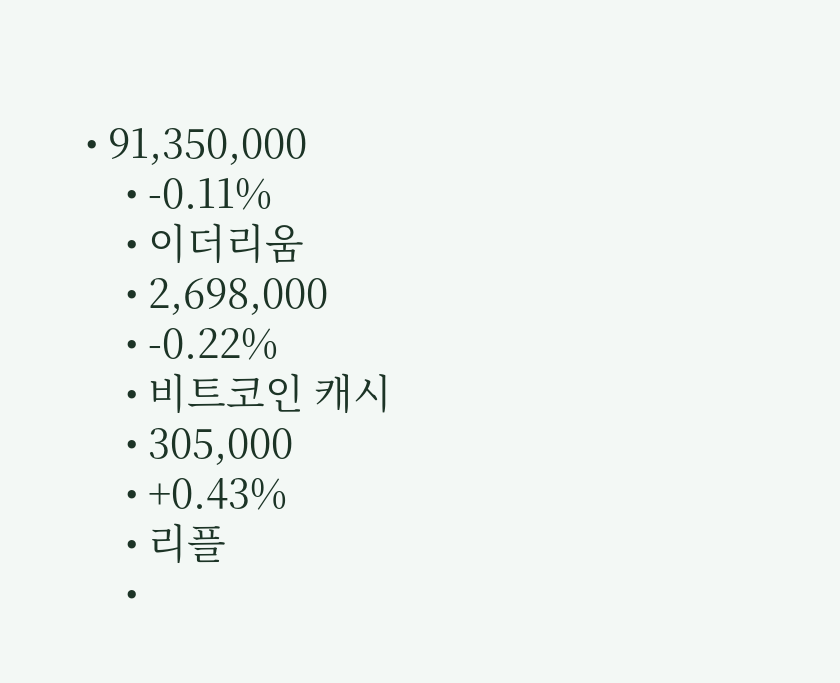• 91,350,000
    • -0.11%
    • 이더리움
    • 2,698,000
    • -0.22%
    • 비트코인 캐시
    • 305,000
    • +0.43%
    • 리플
    •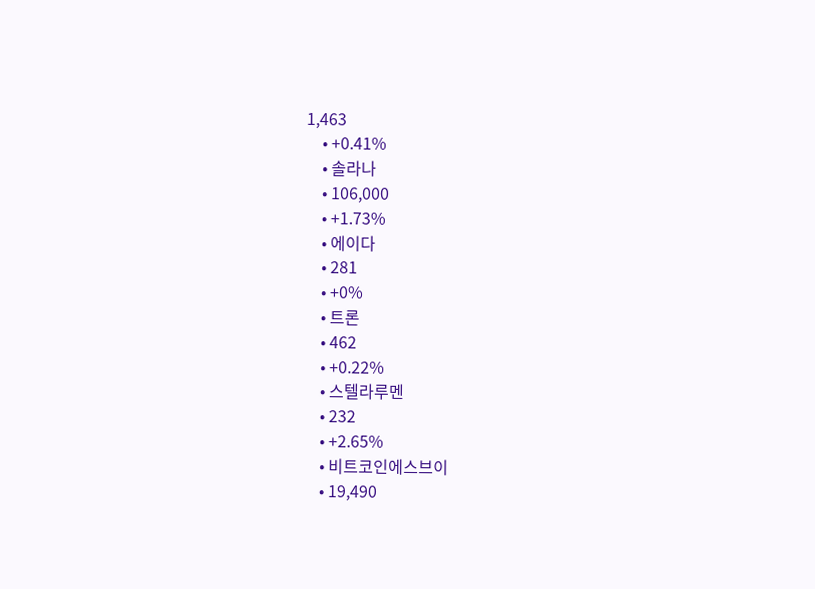1,463
    • +0.41%
    • 솔라나
    • 106,000
    • +1.73%
    • 에이다
    • 281
    • +0%
    • 트론
    • 462
    • +0.22%
    • 스텔라루멘
    • 232
    • +2.65%
    • 비트코인에스브이
    • 19,490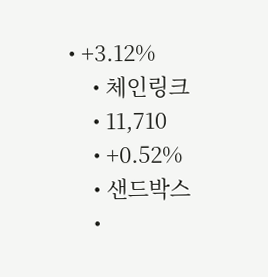• +3.12%
    • 체인링크
    • 11,710
    • +0.52%
    • 샌드박스
    •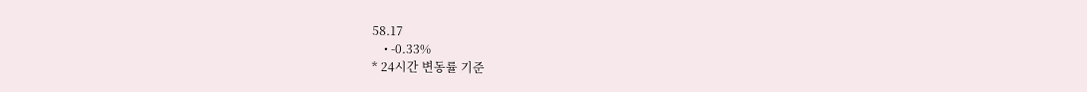58.17
    • -0.33%
* 24시간 변동률 기준